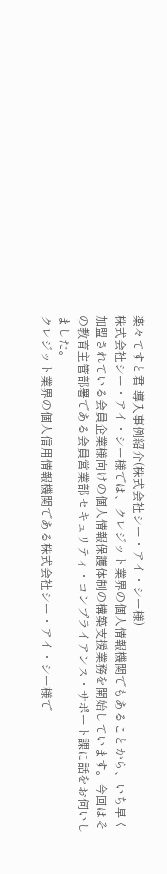楽々てすと君 導入事例紹介(株式会社シー・アイ・シー様)
株式会社シー・アイ・シー様では、クレジット業界の個人情報機関でもあることから、いち早く加盟されている会員企業様向けの個人情報保護体制の構築支援業務を開始しています。今回はその教育主管部署である会員営業部 セキュリティ・コンプライアンス・サポート課に話をお伺いしました。
クレジット業界の個人信用情報機関である株式会社シー・アイ・シー様で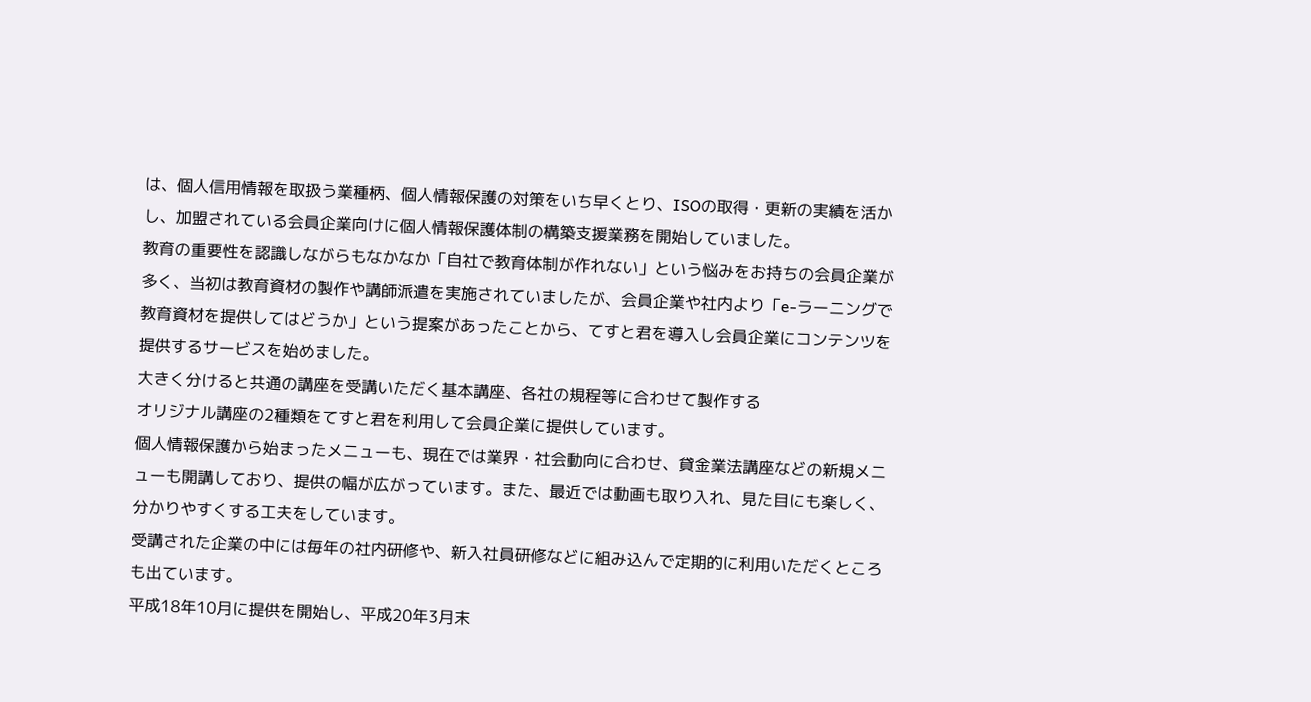は、個人信用情報を取扱う業種柄、個人情報保護の対策をいち早くとり、ISOの取得・更新の実績を活かし、加盟されている会員企業向けに個人情報保護体制の構築支援業務を開始していました。
教育の重要性を認識しながらもなかなか「自社で教育体制が作れない」という悩みをお持ちの会員企業が多く、当初は教育資材の製作や講師派遣を実施されていましたが、会員企業や社内より「e-ラーニングで教育資材を提供してはどうか」という提案があったことから、てすと君を導入し会員企業にコンテンツを提供するサービスを始めました。
大きく分けると共通の講座を受講いただく基本講座、各社の規程等に合わせて製作する
オリジナル講座の2種類をてすと君を利用して会員企業に提供しています。
個人情報保護から始まったメニューも、現在では業界・社会動向に合わせ、貸金業法講座などの新規メニューも開講しており、提供の幅が広がっています。また、最近では動画も取り入れ、見た目にも楽しく、分かりやすくする工夫をしています。
受講された企業の中には毎年の社内研修や、新入社員研修などに組み込んで定期的に利用いただくところも出ています。
平成18年10月に提供を開始し、平成20年3月末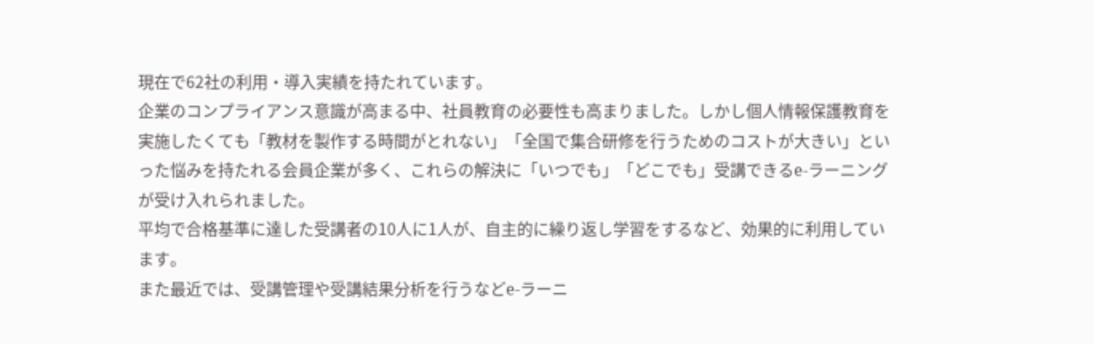現在で62社の利用・導入実績を持たれています。
企業のコンプライアンス意識が高まる中、社員教育の必要性も高まりました。しかし個人情報保護教育を実施したくても「教材を製作する時間がとれない」「全国で集合研修を行うためのコストが大きい」といった悩みを持たれる会員企業が多く、これらの解決に「いつでも」「どこでも」受講できるe-ラーニングが受け入れられました。
平均で合格基準に達した受講者の10人に1人が、自主的に繰り返し学習をするなど、効果的に利用しています。
また最近では、受講管理や受講結果分析を行うなどe-ラーニ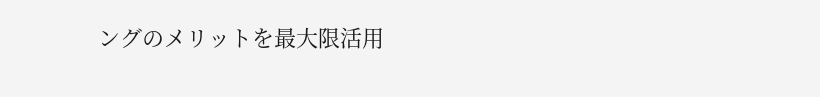ングのメリットを最大限活用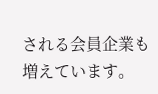される会員企業も増えています。